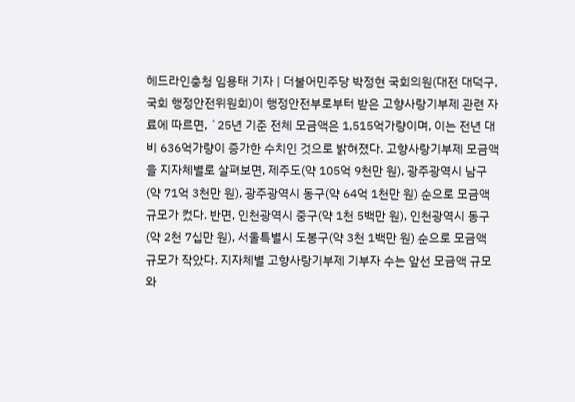헤드라인충청 임용태 기자 | 더불어민주당 박정현 국회의원(대전 대덕구, 국회 행정안전위원회)이 행정안전부로부터 받은 고향사랑기부제 관련 자료에 따르면, `25년 기준 전체 모금액은 1,515억가량이며, 이는 전년 대비 636억가량이 증가한 수치인 것으로 밝혀졌다. 고향사랑기부제 모금액을 지자체별로 살펴보면, 제주도(약 105억 9천만 원), 광주광역시 남구(약 71억 3천만 원), 광주광역시 동구(약 64억 1천만 원) 순으로 모금액 규모가 컸다. 반면, 인천광역시 중구(약 1천 5백만 원), 인천광역시 동구(약 2천 7십만 원), 서울특별시 도봉구(약 3천 1백만 원) 순으로 모금액 규모가 작았다. 지자체별 고향사랑기부제 기부자 수는 앞선 모금액 규모와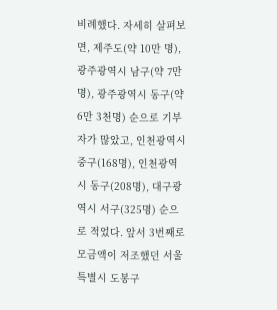비례했다. 자세히 살펴보면, 제주도(약 10만 명), 광주광역시 남구(약 7만 명), 광주광역시 동구(약 6만 3천명) 순으로 기부자가 많았고, 인천광역시 중구(168명), 인천광역시 동구(208명), 대구광역시 서구(325명) 순으로 적었다. 앞서 3번째로 모금액이 저조했던 서울특별시 도봉구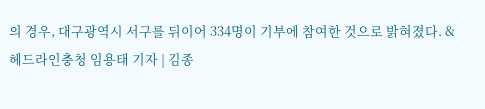의 경우, 대구광역시 서구를 뒤이어 334명이 기부에 참여한 것으로 밝혀졌다. &
헤드라인충청 임용태 기자 | 김종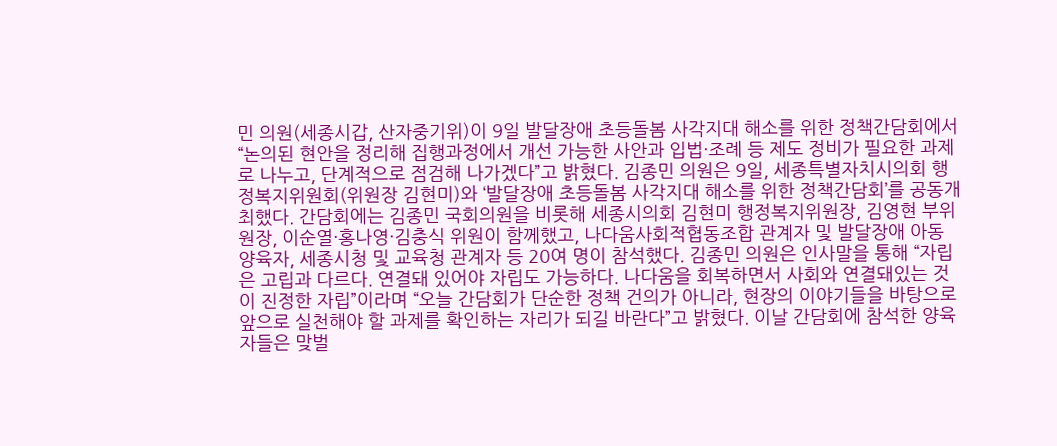민 의원(세종시갑, 산자중기위)이 9일 발달장애 초등돌봄 사각지대 해소를 위한 정책간담회에서 “논의된 현안을 정리해 집행과정에서 개선 가능한 사안과 입법·조례 등 제도 정비가 필요한 과제로 나누고, 단계적으로 점검해 나가겠다”고 밝혔다. 김종민 의원은 9일, 세종특별자치시의회 행정복지위원회(위원장 김현미)와 ‘발달장애 초등돌봄 사각지대 해소를 위한 정책간담회’를 공동개최했다. 간담회에는 김종민 국회의원을 비롯해 세종시의회 김현미 행정복지위원장, 김영현 부위원장, 이순열·홍나영·김충식 위원이 함께했고, 나다움사회적협동조합 관계자 및 발달장애 아동 양육자, 세종시청 및 교육청 관계자 등 20여 명이 참석했다. 김종민 의원은 인사말을 통해 “자립은 고립과 다르다. 연결돼 있어야 자립도 가능하다. 나다움을 회복하면서 사회와 연결돼있는 것이 진정한 자립”이라며 “오늘 간담회가 단순한 정책 건의가 아니라, 현장의 이야기들을 바탕으로 앞으로 실천해야 할 과제를 확인하는 자리가 되길 바란다”고 밝혔다. 이날 간담회에 참석한 양육자들은 맞벌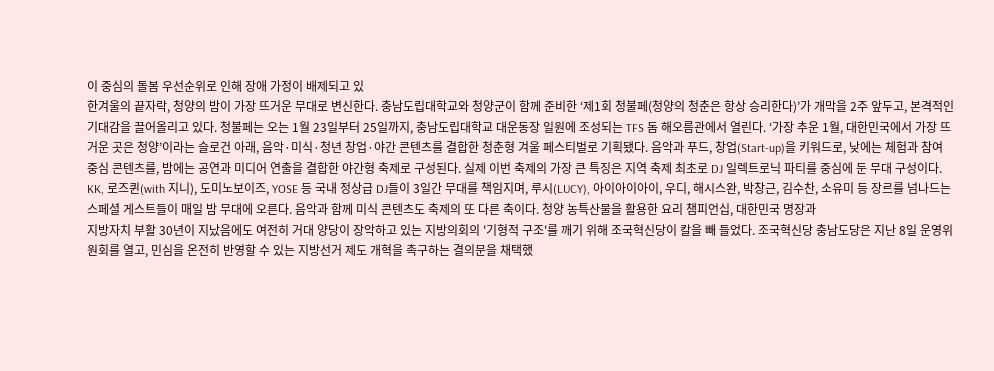이 중심의 돌봄 우선순위로 인해 장애 가정이 배제되고 있
한겨울의 끝자락, 청양의 밤이 가장 뜨거운 무대로 변신한다. 충남도립대학교와 청양군이 함께 준비한 ‘제1회 청불페(청양의 청춘은 항상 승리한다)’가 개막을 2주 앞두고, 본격적인 기대감을 끌어올리고 있다. 청불페는 오는 1월 23일부터 25일까지, 충남도립대학교 대운동장 일원에 조성되는 TFS 돔 해오름관에서 열린다. ‘가장 추운 1월, 대한민국에서 가장 뜨거운 곳은 청양’이라는 슬로건 아래, 음악·미식·청년 창업·야간 콘텐츠를 결합한 청춘형 겨울 페스티벌로 기획됐다. 음악과 푸드, 창업(Start-up)을 키워드로, 낮에는 체험과 참여 중심 콘텐츠를, 밤에는 공연과 미디어 연출을 결합한 야간형 축제로 구성된다. 실제 이번 축제의 가장 큰 특징은 지역 축제 최초로 DJ 일렉트로닉 파티를 중심에 둔 무대 구성이다. KK, 로즈퀸(with 지니), 도미노보이즈, YOSE 등 국내 정상급 DJ들이 3일간 무대를 책임지며, 루시(LUCY), 아이아이아이, 우디, 해시스완, 박창근, 김수찬, 소유미 등 장르를 넘나드는 스페셜 게스트들이 매일 밤 무대에 오른다. 음악과 함께 미식 콘텐츠도 축제의 또 다른 축이다. 청양 농특산물을 활용한 요리 챔피언십, 대한민국 명장과
지방자치 부활 30년이 지났음에도 여전히 거대 양당이 장악하고 있는 지방의회의 '기형적 구조'를 깨기 위해 조국혁신당이 칼을 빼 들었다. 조국혁신당 충남도당은 지난 8일 운영위원회를 열고, 민심을 온전히 반영할 수 있는 지방선거 제도 개혁을 촉구하는 결의문을 채택했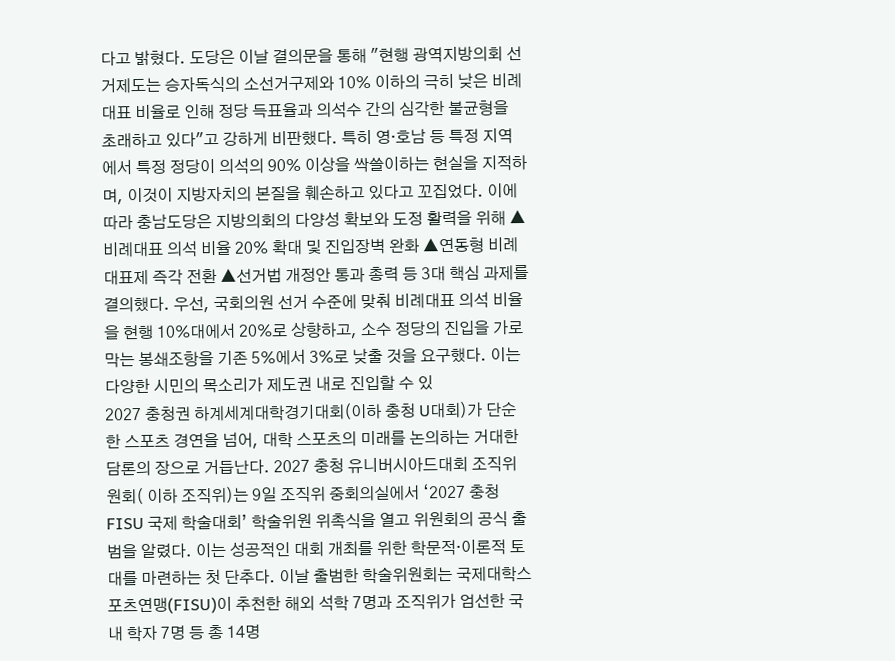다고 밝혔다. 도당은 이날 결의문을 통해 "현행 광역지방의회 선거제도는 승자독식의 소선거구제와 10% 이하의 극히 낮은 비례대표 비율로 인해 정당 득표율과 의석수 간의 심각한 불균형을 초래하고 있다"고 강하게 비판했다. 특히 영·호남 등 특정 지역에서 특정 정당이 의석의 90% 이상을 싹쓸이하는 현실을 지적하며, 이것이 지방자치의 본질을 훼손하고 있다고 꼬집었다. 이에 따라 충남도당은 지방의회의 다양성 확보와 도정 활력을 위해 ▲비례대표 의석 비율 20% 확대 및 진입장벽 완화 ▲연동형 비례대표제 즉각 전환 ▲선거법 개정안 통과 총력 등 3대 핵심 과제를 결의했다. 우선, 국회의원 선거 수준에 맞춰 비례대표 의석 비율을 현행 10%대에서 20%로 상향하고, 소수 정당의 진입을 가로막는 봉쇄조항을 기존 5%에서 3%로 낮출 것을 요구했다. 이는 다양한 시민의 목소리가 제도권 내로 진입할 수 있
2027 충청권 하계세계대학경기대회(이하 충청 U대회)가 단순한 스포츠 경연을 넘어, 대학 스포츠의 미래를 논의하는 거대한 담론의 장으로 거듭난다. 2027 충청 유니버시아드대회 조직위원회( 이하 조직위)는 9일 조직위 중회의실에서 ‘2027 충청 FISU 국제 학술대회’ 학술위원 위촉식을 열고 위원회의 공식 출범을 알렸다. 이는 성공적인 대회 개최를 위한 학문적·이론적 토대를 마련하는 첫 단추다. 이날 출범한 학술위원회는 국제대학스포츠연맹(FISU)이 추천한 해외 석학 7명과 조직위가 엄선한 국내 학자 7명 등 총 14명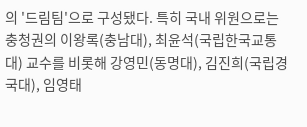의 '드림팀'으로 구성됐다. 특히 국내 위원으로는 충청권의 이왕록(충남대), 최윤석(국립한국교통대) 교수를 비롯해 강영민(동명대), 김진희(국립경국대), 임영태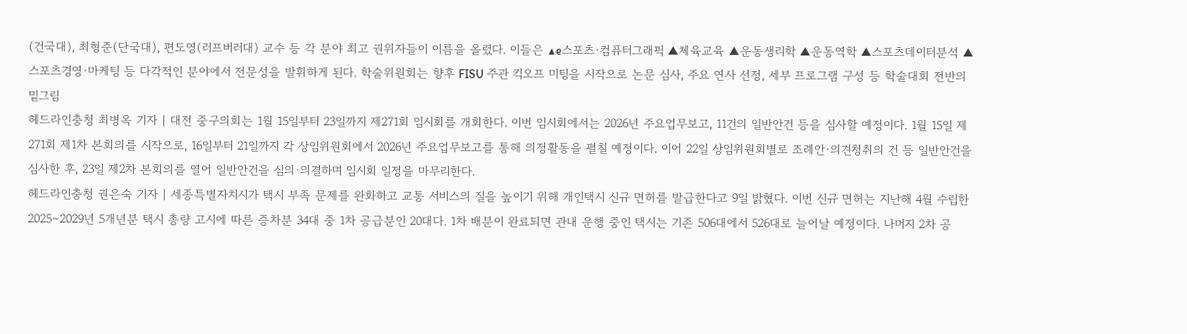(건국대), 최형준(단국대), 편도영(러프버러대) 교수 등 각 분야 최고 권위자들이 이름을 올렸다. 이들은 ▲e스포츠·컴퓨터그래픽 ▲체육교육 ▲운동생리학 ▲운동역학 ▲스포츠데이터분석 ▲스포츠경영·마케팅 등 다각적인 분야에서 전문성을 발휘하게 된다. 학술위원회는 향후 FISU 주관 킥오프 미팅을 시작으로 논문 심사, 주요 연사 선정, 세부 프로그램 구성 등 학술대회 전반의 밑그림
헤드라인충청 최병옥 기자 | 대전 중구의회는 1월 15일부터 23일까지 제271회 임시회를 개회한다. 이번 임시회에서는 2026년 주요업무보고, 11건의 일반안건 등을 심사할 예정이다. 1월 15일 제271회 제1차 본회의를 시작으로, 16일부터 21일까지 각 상임위원회에서 2026년 주요업무보고를 통해 의정활동을 펼칠 예정이다. 이어 22일 상임위원회별로 조례안·의견청취의 건 등 일반안건을 심사한 후, 23일 제2차 본회의를 열어 일반안건을 심의·의결하며 임시회 일정을 마무리한다.
헤드라인충청 권은숙 기자 | 세종특별자치시가 택시 부족 문제를 완화하고 교통 서비스의 질을 높이기 위해 개인택시 신규 면허를 발급한다고 9일 밝혔다. 이번 신규 면허는 지난해 4월 수립한 2025∼2029년 5개년분 택시 총량 고시에 따른 증차분 34대 중 1차 공급분인 20대다. 1차 배분이 완료되면 관내 운행 중인 택시는 기존 506대에서 526대로 늘어날 예정이다. 나머지 2차 공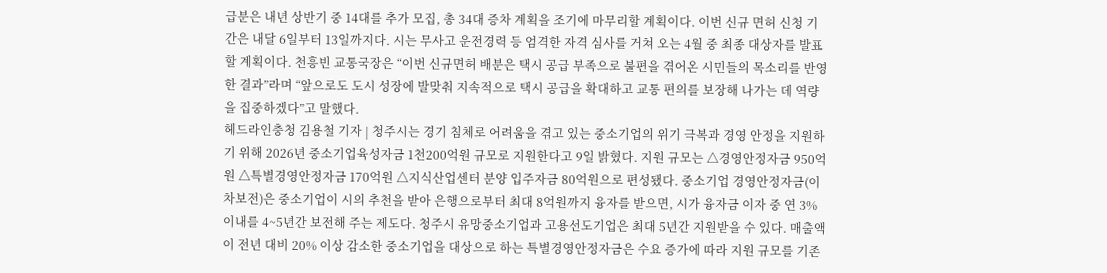급분은 내년 상반기 중 14대를 추가 모집, 총 34대 증차 계획을 조기에 마무리할 계획이다. 이번 신규 면허 신청 기간은 내달 6일부터 13일까지다. 시는 무사고 운전경력 등 엄격한 자격 심사를 거쳐 오는 4월 중 최종 대상자를 발표할 계획이다. 천흥빈 교통국장은 “이번 신규면허 배분은 택시 공급 부족으로 불편을 겪어온 시민들의 목소리를 반영한 결과”라며 “앞으로도 도시 성장에 발맞춰 지속적으로 택시 공급을 확대하고 교통 편의를 보장해 나가는 데 역량을 집중하겠다”고 말했다.
헤드라인충청 김용철 기자 | 청주시는 경기 침체로 어려움을 겪고 있는 중소기업의 위기 극복과 경영 안정을 지원하기 위해 2026년 중소기업육성자금 1천200억원 규모로 지원한다고 9일 밝혔다. 지원 규모는 △경영안정자금 950억원 △특별경영안정자금 170억원 △지식산업센터 분양 입주자금 80억원으로 편성됐다. 중소기업 경영안정자금(이차보전)은 중소기업이 시의 추천을 받아 은행으로부터 최대 8억원까지 융자를 받으면, 시가 융자금 이자 중 연 3% 이내를 4~5년간 보전해 주는 제도다. 청주시 유망중소기업과 고용선도기업은 최대 5년간 지원받을 수 있다. 매출액이 전년 대비 20% 이상 감소한 중소기업을 대상으로 하는 특별경영안정자금은 수요 증가에 따라 지원 규모를 기존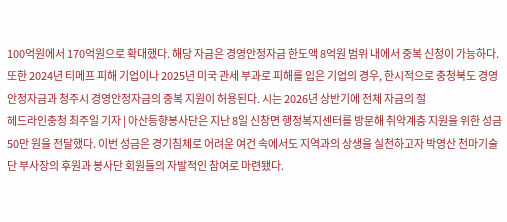100억원에서 170억원으로 확대했다. 해당 자금은 경영안정자금 한도액 8억원 범위 내에서 중복 신청이 가능하다. 또한 2024년 티메프 피해 기업이나 2025년 미국 관세 부과로 피해를 입은 기업의 경우, 한시적으로 충청북도 경영안정자금과 청주시 경영안정자금의 중복 지원이 허용된다. 시는 2026년 상반기에 전체 자금의 절
헤드라인충청 최주일 기자 | 아산등향봉사단은 지난 8일 신창면 행정복지센터를 방문해 취약계층 지원을 위한 성금 50만 원을 전달했다. 이번 성금은 경기침체로 어려운 여건 속에서도 지역과의 상생을 실천하고자 박영산 천마기술단 부사장의 후원과 봉사단 회원들의 자발적인 참여로 마련됐다.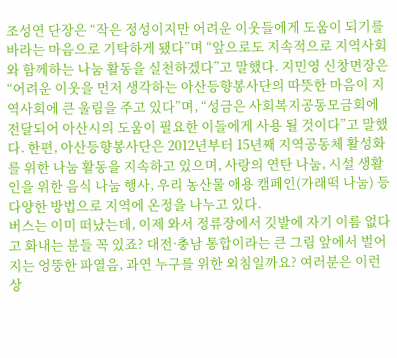조성연 단장은 “작은 정성이지만 어려운 이웃들에게 도움이 되기를 바라는 마음으로 기탁하게 됐다”며 “앞으로도 지속적으로 지역사회와 함께하는 나눔 활동을 실천하겠다”고 말했다. 지민영 신창면장은 “어려운 이웃을 먼저 생각하는 아산등향봉사단의 따뜻한 마음이 지역사회에 큰 울림을 주고 있다”며, “성금은 사회복지공동모금회에 전달되어 아산시의 도움이 필요한 이들에게 사용 될 것이다”고 말했다. 한편, 아산등향봉사단은 2012년부터 15년째 지역공동체 활성화를 위한 나눔 활동을 지속하고 있으며, 사랑의 연탄 나눔, 시설 생활인을 위한 음식 나눔 행사, 우리 농산물 애용 캠페인(가래떡 나눔) 등 다양한 방법으로 지역에 온정을 나누고 있다.
버스는 이미 떠났는데, 이제 와서 정류장에서 깃발에 자기 이름 없다고 화내는 분들 꼭 있죠? 대전·충남 통합이라는 큰 그림 앞에서 벌어지는 엉뚱한 파열음, 과연 누구를 위한 외침일까요? 여러분은 이런 상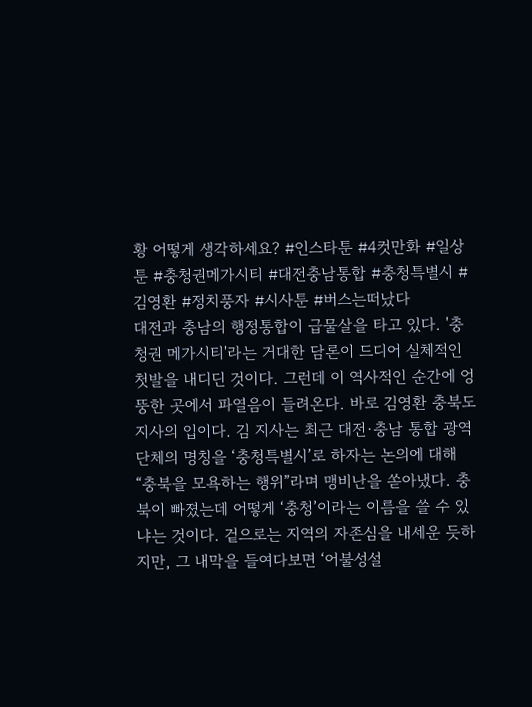황 어떻게 생각하세요? #인스타툰 #4컷만화 #일상툰 #충청권메가시티 #대전충남통합 #충청특별시 #김영환 #정치풍자 #시사툰 #버스는떠났다
대전과 충남의 행정통합이 급물살을 타고 있다. '충청권 메가시티'라는 거대한 담론이 드디어 실체적인 첫발을 내디딘 것이다. 그런데 이 역사적인 순간에 엉뚱한 곳에서 파열음이 들려온다. 바로 김영환 충북도지사의 입이다. 김 지사는 최근 대전·충남 통합 광역단체의 명칭을 ‘충청특별시’로 하자는 논의에 대해 “충북을 모욕하는 행위”라며 맹비난을 쏟아냈다. 충북이 빠졌는데 어떻게 ‘충청’이라는 이름을 쓸 수 있냐는 것이다. 겉으로는 지역의 자존심을 내세운 듯하지만, 그 내막을 들여다보면 ‘어불성설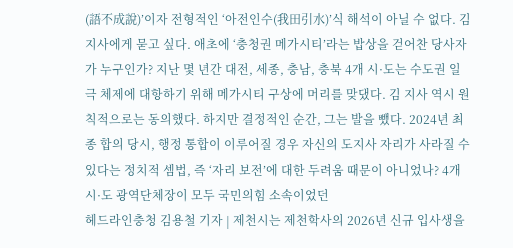(語不成說)’이자 전형적인 ‘아전인수(我田引水)’식 해석이 아닐 수 없다. 김 지사에게 묻고 싶다. 애초에 ‘충청권 메가시티’라는 밥상을 걷어찬 당사자가 누구인가? 지난 몇 년간 대전, 세종, 충남, 충북 4개 시·도는 수도권 일극 체제에 대항하기 위해 메가시티 구상에 머리를 맞댔다. 김 지사 역시 원칙적으로는 동의했다. 하지만 결정적인 순간, 그는 발을 뺐다. 2024년 최종 합의 당시, 행정 통합이 이루어질 경우 자신의 도지사 자리가 사라질 수 있다는 정치적 셈법, 즉 ‘자리 보전’에 대한 두려움 때문이 아니었나? 4개 시·도 광역단체장이 모두 국민의힘 소속이었던
헤드라인충청 김용철 기자 | 제천시는 제천학사의 2026년 신규 입사생을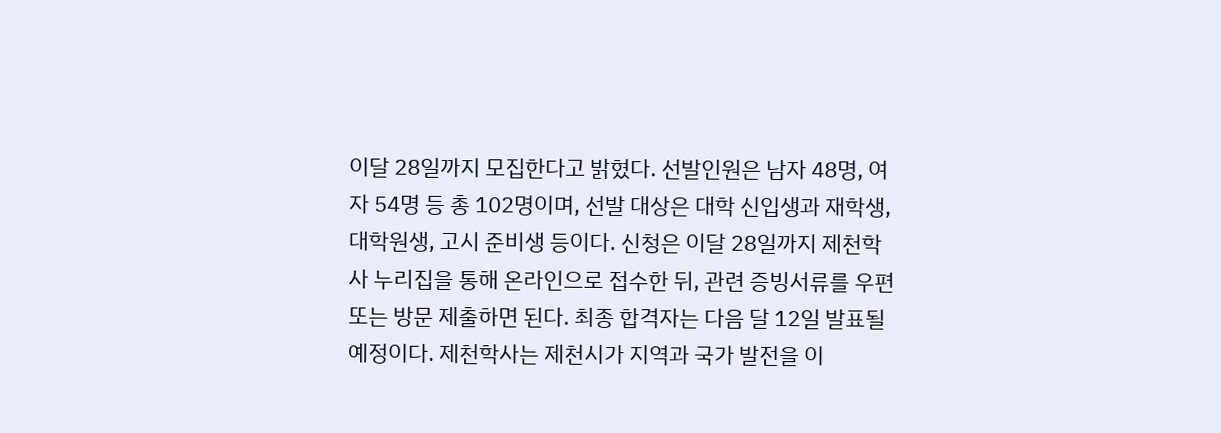이달 28일까지 모집한다고 밝혔다. 선발인원은 남자 48명, 여자 54명 등 총 102명이며, 선발 대상은 대학 신입생과 재학생, 대학원생, 고시 준비생 등이다. 신청은 이달 28일까지 제천학사 누리집을 통해 온라인으로 접수한 뒤, 관련 증빙서류를 우편 또는 방문 제출하면 된다. 최종 합격자는 다음 달 12일 발표될 예정이다. 제천학사는 제천시가 지역과 국가 발전을 이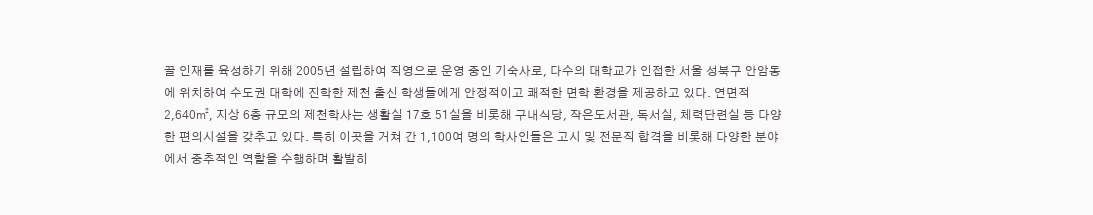끌 인재를 육성하기 위해 2005년 설립하여 직영으로 운영 중인 기숙사로, 다수의 대학교가 인접한 서울 성북구 안암동에 위치하여 수도권 대학에 진학한 제천 출신 학생들에게 안정적이고 쾌적한 면학 환경을 제공하고 있다. 연면적 2,640㎡, 지상 6층 규모의 제천학사는 생활실 17호 51실을 비롯해 구내식당, 작은도서관, 독서실, 체력단련실 등 다양한 편의시설을 갖추고 있다. 특히 이곳을 거쳐 간 1,100여 명의 학사인들은 고시 및 전문직 합격을 비롯해 다양한 분야에서 중추적인 역할을 수행하며 활발히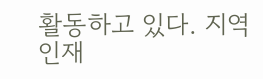활동하고 있다. 지역 인재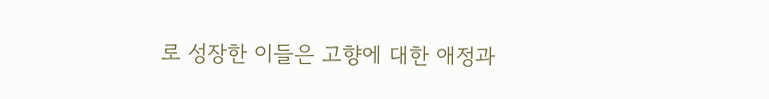로 성장한 이들은 고향에 대한 애정과